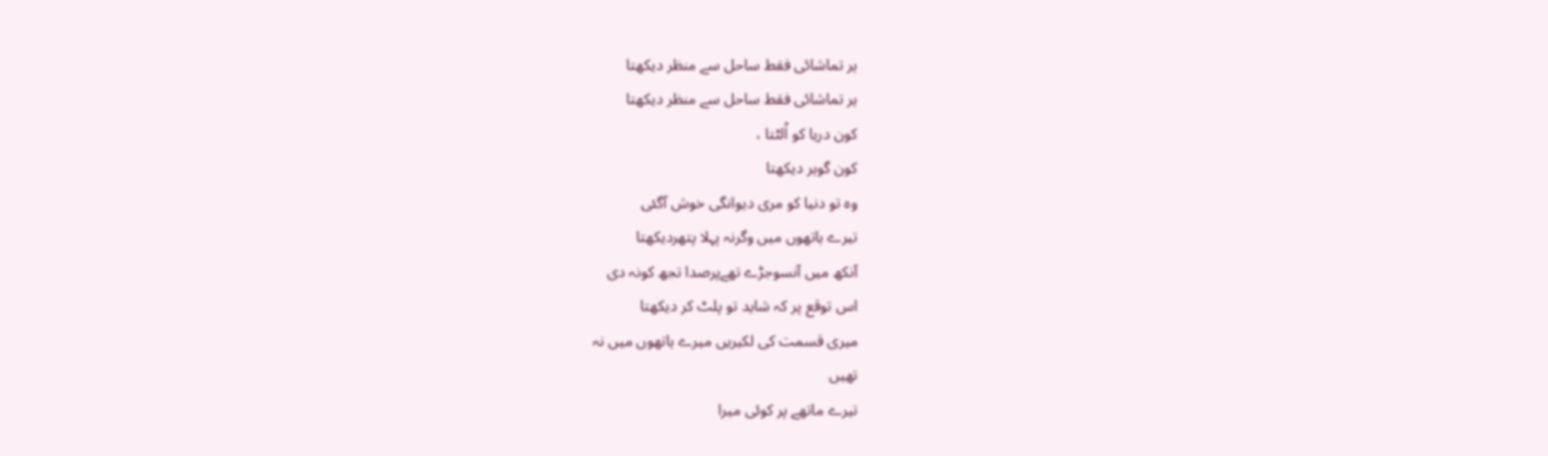ہر تماشائی فقط ساحل سے منظر دیکھتا
ہر تماشائی فقط ساحل سے منظر دیکھتا
کون دریا کو اُلٹتا ،
کون گوہر دیکھتا
وہ تو دنیا کو مری دیوانگی خوش آگئی
تیرے ہاتھوں میں وگرنہ پہلا پتھردیکھتا
آنکھ میں آنسوجڑے تھےپرصدا تجھ کونہ دی
اس توقع پر کہ شاید تو پلٹ کر دیکھتا
میری قسمت کی لکیریں میرے ہاتھوں میں نہ
تھیں
تیرے ماتھے پر کوئی میرا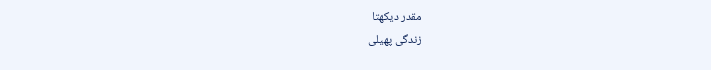مقدر دیکھتا
زندگی پھیلی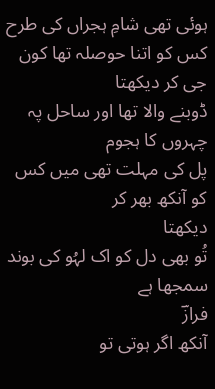ہوئی تھی شامِ ہجراں کی طرح
کس کو اتنا حوصلہ تھا کون جی کر دیکھتا
ڈوبنے والا تھا اور ساحل پہ چہروں کا ہجوم
پل کی مہلت تھی میں کس کو آنکھ بھر کر
دیکھتا
تُو بھی دل کو اک لہُو کی بوند سمجھا ہے
فرازؔ
آنکھ اگر ہوتی تو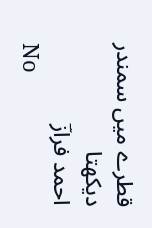قطرے میں سمندر دیکھتا
احمد فرازؔ
No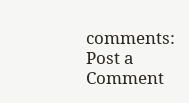comments:
Post a Comment